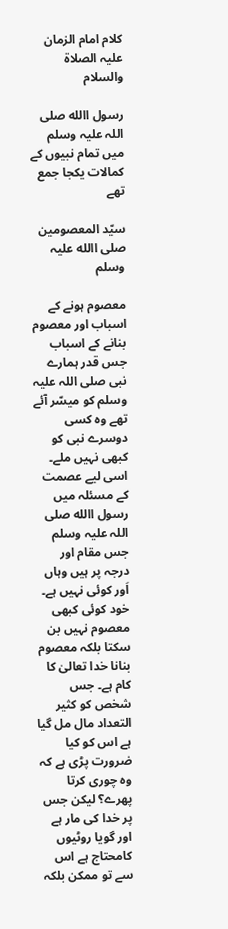کلام امام الزمان علیہ الصلاۃ والسلام

رسول االله صلی اللہ علیہ وسلم میں تمام نبیوں کے کمالات یکجا جمع تھے

سیّد المعصومین صلی االله علیہ وسلم

معصوم ہونے کے اسباب اور معصوم بنانے کے اسباب جس قدر ہمارے نبی صلی اللہ علیہ وسلم کو میسّر آئے تھے وہ کسی دوسرے نبی کو کبھی نہیں ملے۔ اسی لیے عصمت کے مسئلہ میں رسول االله صلی اللہ علیہ وسلم جس مقام اور درجہ پر ہیں وہاں اَور کوئی نہیں ہے۔ خود کوئی کبھی معصوم نہیں بن سکتا بلکہ معصوم بنانا خدا تعالیٰ کا کام ہے۔ جس شخص کو کثیر التعداد مال مل گیا ہے اس کو کیا ضرورت پڑی ہے کہ وہ چوری کرتا پھرے؟ لیکن جس پر خدا کی مار ہے اور گویا روٹیوں کامحتاج ہے اس سے تو ممکن بلکہ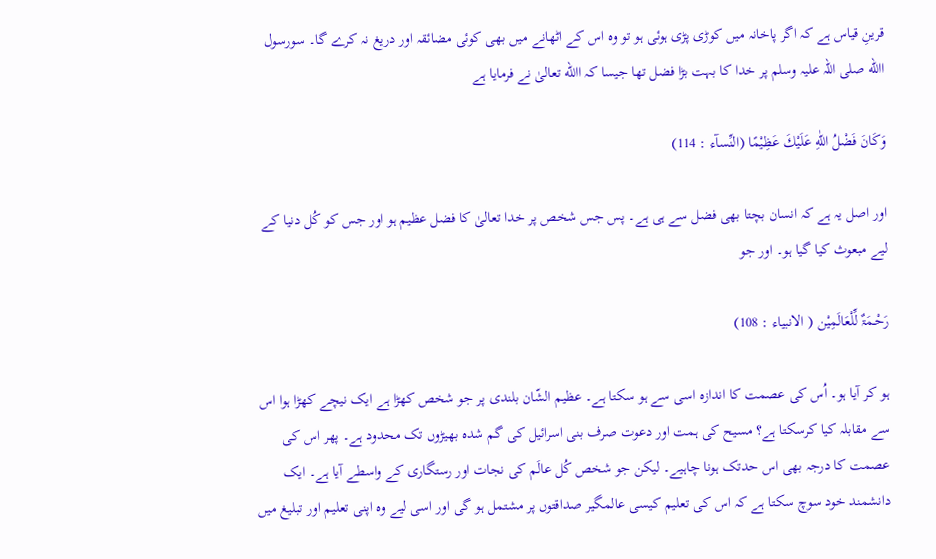قرینِ قیاس ہے کہ اگر پاخانہ میں کوڑی پڑی ہوئی ہو تو وہ اس کے اٹھانے میں بھی کوئی مضائقہ اور دریغ نہ کرے گا۔ سورسول االله صلی اللہ علیہ وسلم پر خدا کا بہت بڑا فضل تھا جیسا کہ االله تعالیٰ نے فرمایا ہے

وَكَانَ فَضْلُ اللّٰهِ عَلَيْكَ عَظِيْمًا (النِّسآء : 114)

اور اصل یہ ہے کہ انسان بچتا بھی فضل سے ہی ہے۔ پس جس شخص پر خدا تعالیٰ کا فضل عظیم ہو اور جس کو کُل دنیا کے لیے مبعوث کیا گیا ہو۔ اور جو

رَحْـمَۃٌ لِّلْعَالَمِیْن ( الانبیاء : 108)

ہو کر آیا ہو۔ اُس کی عصمت کا اندازہ اسی سے ہو سکتا ہے۔ عظیم الشّان بلندی پر جو شخص کھڑا ہے ایک نیچے کھڑا ہوا اس سے مقابلہ کیا کرسکتا ہے؟ مسیح کی ہمت اور دعوت صرف بنی اسرائیل کی گم شدہ بھیڑوں تک محدود ہے۔ پھر اس کی عصمت کا درجہ بھی اس حدتک ہونا چاہیے۔ لیکن جو شخص کُل عالَم کی نجات اور رستگاری کے واسطے آیا ہے۔ ایک دانشمند خود سوچ سکتا ہے کہ اس کی تعلیم کیسی عالمگیر صداقتوں پر مشتمل ہو گی اور اسی لیے وہ اپنی تعلیم اور تبلیغ میں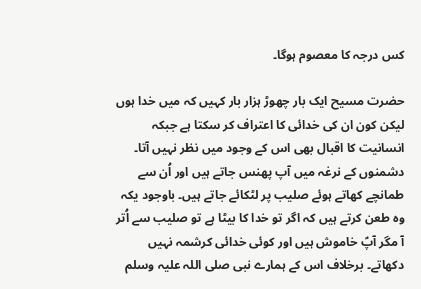کس درجہ کا معصوم ہوگا۔

حضرت مسیح ایک بار چھوڑ ہزار بار کہیں کہ میں خدا ہوں لیکن کون ان کی خدائی کا اعتراف کر سکتا ہے جبکہ انسانیت کا اقبال بھی اس کے وجود میں نظر نہیں آتا۔ دشمنوں کے نرغہ میں آپ پھنس جاتے ہیں اور اُن سے طمانچے کھاتے ہوئے صلیب پر لٹکائے جاتے ہیں۔ باوجود یکہ وہ طعن کرتے ہیں کہ اگر تو خدا کا بیٹا ہے تو صلیب سے اُتر آ مگر آپؑ خاموش ہیں اور کوئی خدائی کرشمہ نہیں دکھاتے۔ برخلاف اس کے ہمارے نبی صلی اللہ علیہ وسلم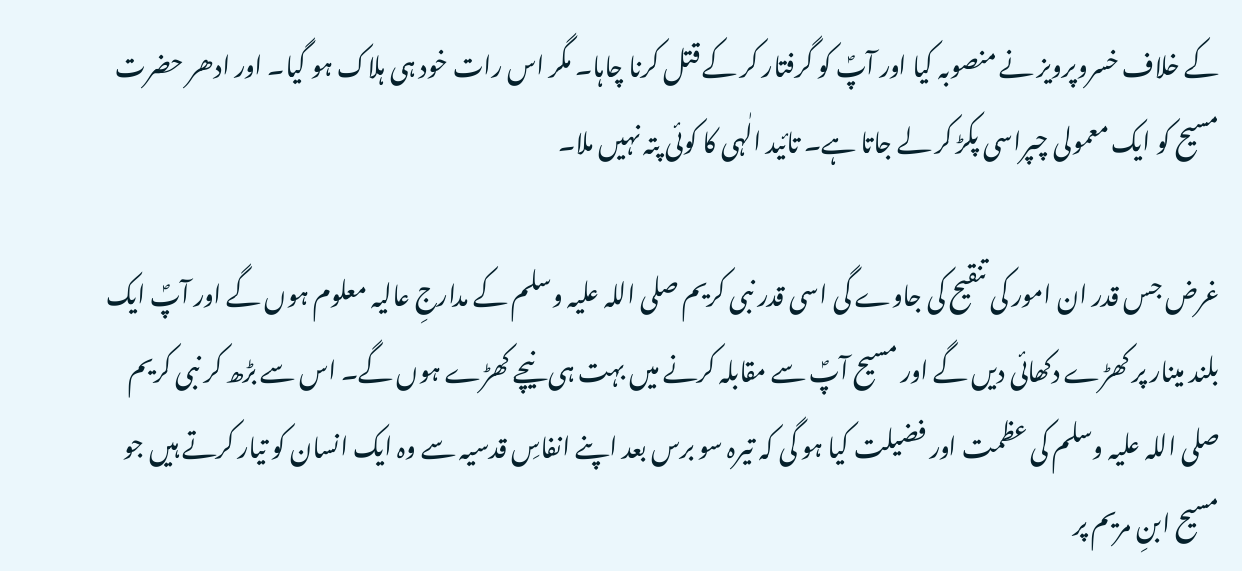کے خلاف خسروپرویز نے منصوبہ کیا اور آپؐ کو گرفتار کر کے قتل کرنا چاہا۔ مگر اس رات خود ہی ہلاک ہو گیا۔ اور ادھر حضرت مسیح کو ایک معمولی چپراسی پکڑ کر لے جاتا ہے۔ تائید الٰہی کا کوئی پتہ نہیں ملا۔

غرض جس قدر ان امور کی تنقیح کی جاوے گی اسی قدر نبی کریم صلی اللہ علیہ وسلم کے مدارجِ عالیہ معلوم ہوں گے اور آپؐ ایک بلند مینار پر کھڑے دکھائی دیں گے اور مسیح آپؐ سے مقابلہ کرنے میں بہت ہی نیچے کھڑے ہوں گے۔ اس سے بڑھ کر نبی کریم صلی اللہ علیہ وسلم کی عظمت اور فضیلت کیا ہو گی کہ تیرہ سو برس بعد اپنے انفاسِ قدسیہ سے وہ ایک انسان کو تیار کرتے ہیں جو مسیح ابنِ مریم پر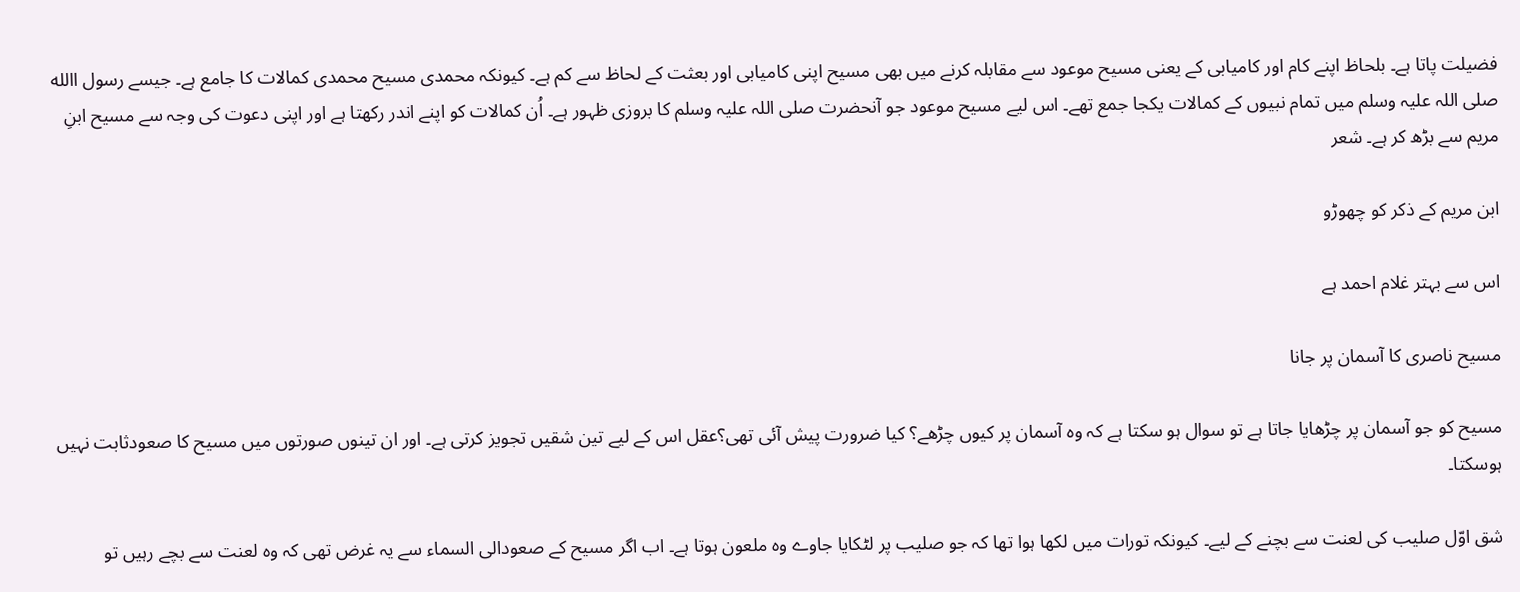فضیلت پاتا ہے۔ بلحاظ اپنے کام اور کامیابی کے یعنی مسیح موعود سے مقابلہ کرنے میں بھی مسیح اپنی کامیابی اور بعثت کے لحاظ سے کم ہے۔ کیونکہ محمدی مسیح محمدی کمالات کا جامع ہے۔ جیسے رسول االله صلی اللہ علیہ وسلم میں تمام نبیوں کے کمالات یکجا جمع تھے۔ اس لیے مسیح موعود جو آنحضرت صلی اللہ علیہ وسلم کا بروزی ظہور ہے۔ اُن کمالات کو اپنے اندر رکھتا ہے اور اپنی دعوت کی وجہ سے مسیح ابنِ مریم سے بڑھ کر ہے۔ شعر

ابن مریم کے ذکر کو چھوڑو

اس سے بہتر غلام احمد ہے

مسیح ناصری کا آسمان پر جانا

مسیح کو جو آسمان پر چڑھایا جاتا ہے تو سوال ہو سکتا ہے کہ وہ آسمان پر کیوں چڑھے؟ کیا ضرورت پیش آئی تھی؟عقل اس کے لیے تین شقیں تجویز کرتی ہے۔ اور ان تینوں صورتوں میں مسیح کا صعودثابت نہیں ہوسکتا۔

شق اوّل صلیب کی لعنت سے بچنے کے لیے۔ کیونکہ تورات میں لکھا ہوا تھا کہ جو صلیب پر لٹکایا جاوے وہ ملعون ہوتا ہے۔ اب اگر مسیح کے صعودالی السماء سے یہ غرض تھی کہ وہ لعنت سے بچے رہیں تو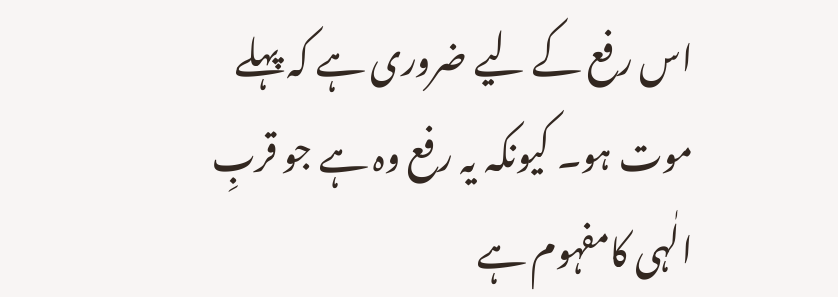اس رفع کے لیے ضروری ہے کہ پہلے موت ہو۔ کیونکہ یہ رفع وہ ہے جو قربِ الٰہی کامفہوم ہے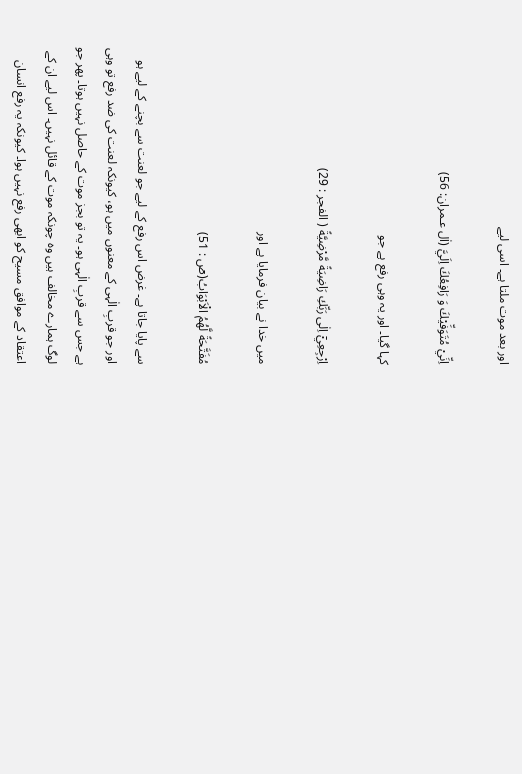اور بعد موت ملتا ہے۔ اسی لیے

اِنِّيْ مُتَوَفِّيْكَ وَ رَافِعُكَ اِلَيَّ (اٰل عـمران: 56)

کہا گیا۔ اور یہ وہی رفع ہے جو

اِرْجِعِيْٓ اِلٰى رَبِّكِ رَاضِيَةً مَّرْضِيَّةً ( الفجر : 29)

میں خدا نے بیان فرمایا ہے اور

مُفَتَّحَةً لَّهُمُ الْاَبْوَابُ(صٓ : 51)

سے پایا جاتا ہے۔ غرض اس رفع کے لیے جو لعنت سے بچنے کے لیے ہو اور جو قربِ الٰہی کے معنوں میں ہو، کیونکہ لعنت کی ضد رفع تو وہی ہے جس سے قربِ الٰہی ہو۔ یہ تو بجز موت کے حاصل نہیں ہوتا۔ پھر جو لوگ ہمارے مخالف ہیں وہ چونکہ موت کے قائل نہیں۔ اس لیے ان کے اعتقاد کے موافق مسیح کو ابھی رفع نہیں ہوا۔ کیونکہ یہ رفع انسان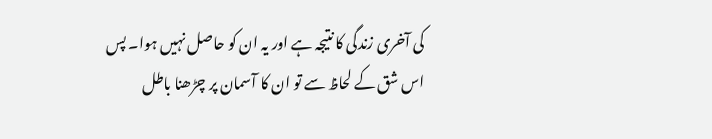کی آخری زندگی کا نتیجہ ہے اور یہ ان کو حاصل نہیں ہوا۔ پس اس شق کے لحاظ سے تو ان کا آسمان پر چڑھنا باطل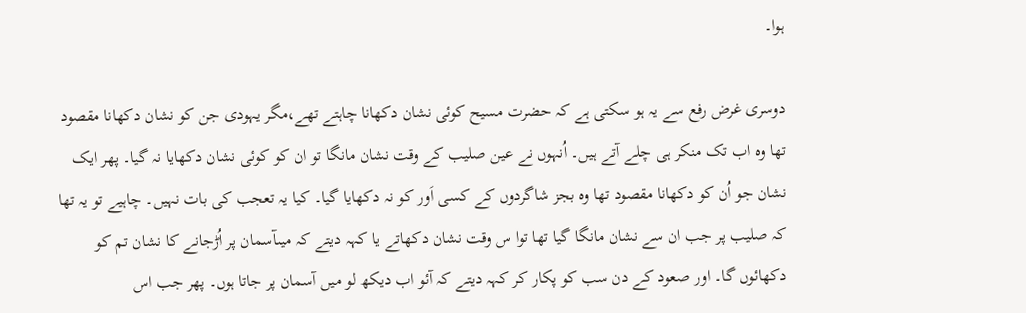ہوا۔

دوسری غرض رفع سے یہ ہو سکتی ہے کہ حضرت مسیح کوئی نشان دکھانا چاہتے تھے،مگر یہودی جن کو نشان دکھانا مقصود تھا وہ اب تک منکر ہی چلے آتے ہیں۔ اُنہوں نے عین صلیب کے وقت نشان مانگا تو ان کو کوئی نشان دکھایا نہ گیا۔ پھر ایک نشان جو اُن کو دکھانا مقصود تھا وہ بجز شاگردوں کے کسی اَور کو نہ دکھایا گیا۔ کیا یہ تعجب کی بات نہیں۔ چاہیے تو یہ تھا کہ صلیب پر جب ان سے نشان مانگا گیا تھا توا س وقت نشان دکھاتے یا کہہ دیتے کہ میںآسمان پر اُڑجانے کا نشان تم کو دکھائوں گا۔ اور صعود کے دن سب کو پکار کر کہہ دیتے کہ آئو اب دیکھ لو میں آسمان پر جاتا ہوں۔ پھر جب اس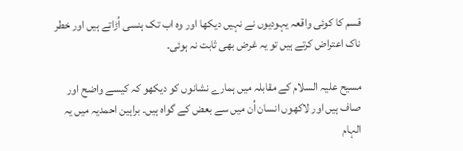قسم کا کوئی واقعہ یہودیوں نے نہیں دیکھا اور وہ اب تک ہنسی اُڑاتے ہیں اور خطر ناک اعتراض کرتے ہیں تو یہ غرض بھی ثابت نہ ہوئی۔

مسیح علیہ السلام کے مقابلہ میں ہمارے نشانوں کو دیکھو کہ کیسے واضح اور صاف ہیں اور لاکھوں انسان اُن میں سے بعض کے گواہ ہیں۔ براہین احمدیہ میں یہ الہام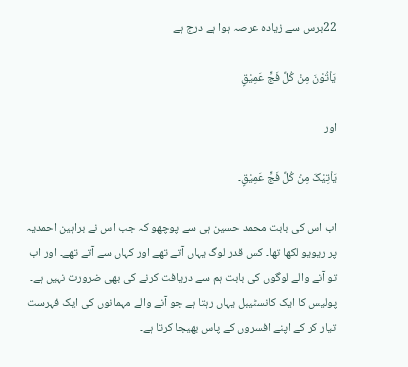22برس سے زیادہ عرصہ ہوا ہے درج ہے

یَاْتُوْنَ مِنْ کُلِّ فَجٍّ عَمِیْقٍ

اور

یَاْتِیْکَ مِنْ کُلِّ فَجٍّ عَمِیْقٍ۔

اب اس کی بابت محمد حسین ہی سے پوچھو کہ جب اس نے براہین احمدیہ پر ریویو لکھا تھا۔ کس قدر لوگ یہاں آتے تھے اور کہاں سے آتے تھے۔ اور اب تو آنے والے لوگوں کی بابت ہم سے دریافت کرنے کی بھی ضرورت نہیں ہے۔ پولیس کا ایک کانسٹیبل یہاں رہتا ہے جو آنے والے مہمانوں کی ایک فہرست تیار کر کے اپنے افسروں کے پاس بھیجا کرتا ہے۔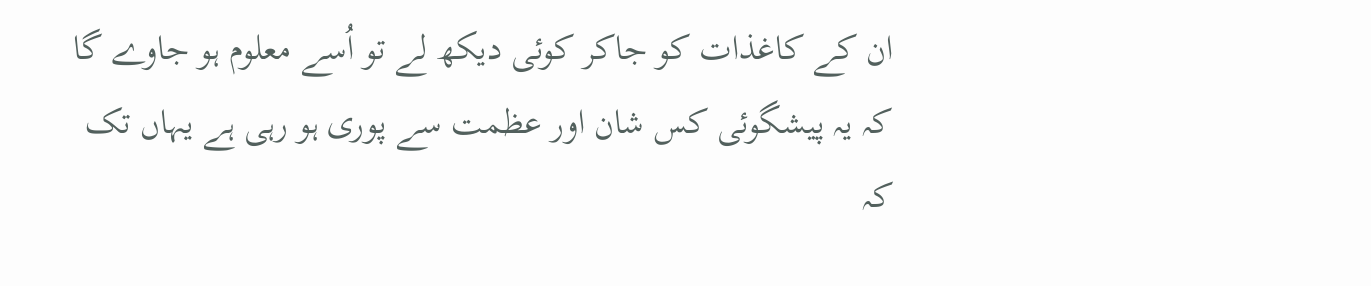ان کے کاغذات کو جاکر کوئی دیکھ لے تو اُسے معلوم ہو جاوے گا کہ یہ پیشگوئی کس شان اور عظمت سے پوری ہو رہی ہے یہاں تک کہ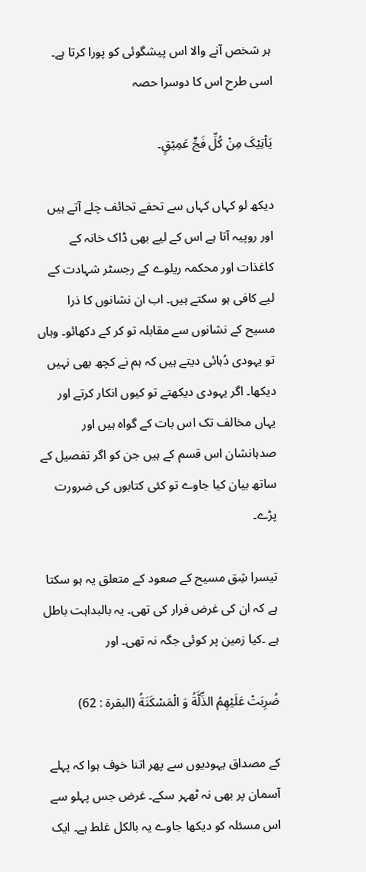ہر شخص آنے والا اس پیشگوئی کو پورا کرتا ہے۔ اسی طرح اس کا دوسرا حصہ

یَاْتِیْکَ مِنْ کُلِّ فَجٍّ عَمِیْقٍ۔

دیکھ لو کہاں کہاں سے تحفے تحائف چلے آتے ہیں اور روپیہ آتا ہے اس کے لیے بھی ڈاک خانہ کے کاغذات اور محکمہ ریلوے کے رجسٹر شہادت کے لیے کافی ہو سکتے ہیں۔ اب ان نشانوں کا ذرا مسیح کے نشانوں سے مقابلہ تو کر کے دکھائو۔ وہاں تو یہودی دُہائی دیتے ہیں کہ ہم نے کچھ بھی نہیں دیکھا۔ اگر یہودی دیکھتے تو کیوں انکار کرتے اور یہاں مخالف تک اس بات کے گواہ ہیں اور صدہانشان اس قسم کے ہیں جن کو اگر تفصیل کے ساتھ بیان کیا جاوے تو کئی کتابوں کی ضرورت پڑے۔

تیسرا شِق مسیح کے صعود کے متعلق یہ ہو سکتا ہے کہ ان کی غرض فرار کی تھی۔ یہ بالبداہت باطل ہے ۔کیا زمین پر کوئی جگہ نہ تھی۔ اور

ضُرِبَتْ عَلَيْهِمُ الذِّلَّةُ وَ الْمَسْكَنَةُ (البقرۃ : 62)

کے مصداق یہودیوں سے پھر اتنا خوف ہوا کہ پہلے آسمان پر بھی نہ ٹھہر سکے۔ غرض جس پہلو سے اس مسئلہ کو دیکھا جاوے یہ بالکل غلط ہے۔ ایک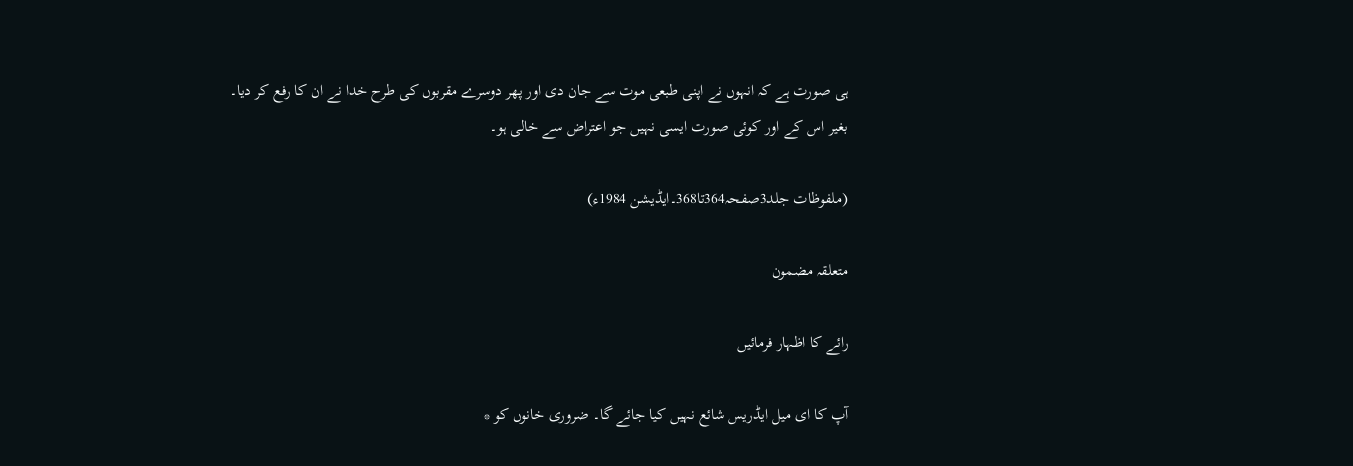ہی صورت ہے کہ انہوں نے اپنی طبعی موت سے جان دی اور پھر دوسرے مقربوں کی طرح خدا نے ان کا رفع کر دیا۔ بغیر اس کے اور کوئی صورت ایسی نہیں جو اعتراض سے خالی ہو۔

(ملفوظات جلد3صفحہ364تا368۔ایڈیشن 1984ء)

متعلقہ مضمون

رائے کا اظہار فرمائیں

آپ کا ای میل ایڈریس شائع نہیں کیا جائے گا۔ ضروری خانوں کو *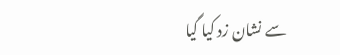سے نشان زد کیا گیا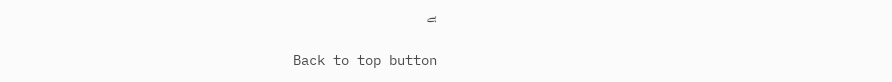ہے

Back to top button